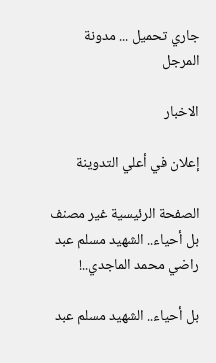جاري تحميل ... مدونة المرجل

الاخبار

إعلان في أعلي التدوينة

الصفحة الرئيسية غير مصنف بل أحياء.. الشهيد مسلم عبد راضي محمد الماجدي..!

بل أحياء.. الشهيد مسلم عبد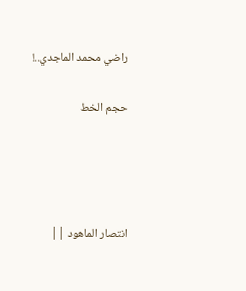راضي محمد الماجدي..!

حجم الخط




انتصار الماهود ||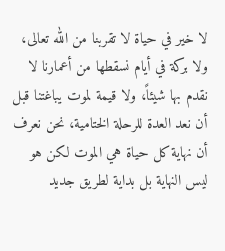لا خير في حياة لا تقربنا من الله تعالى، ولا بركة في أيام نسقطها من أعمارنا لا نقدم بها شيئاً، ولا قيمة لموت يباغتنا قبل أن نعد العدة للرحلة الختامية، نحن نعرف أن نهاية كل حياة هي الموت لكن هو ليس النهاية بل بداية لطريق جديد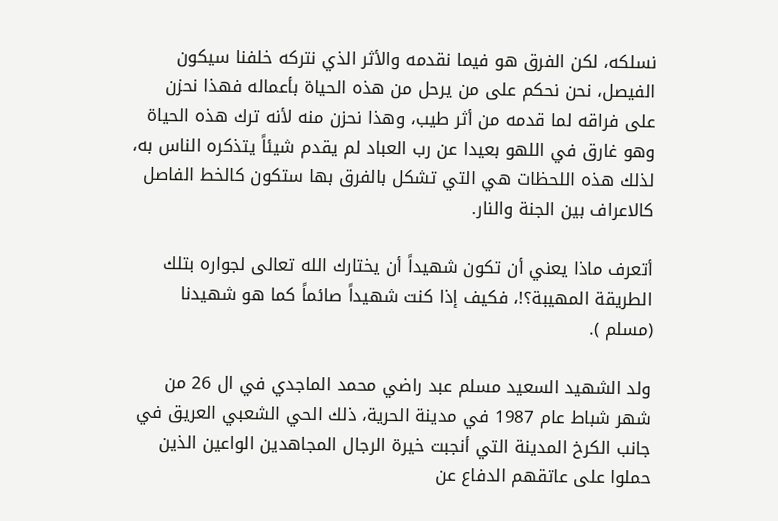نسلكه، لكن الفرق هو فيما نقدمه والأثر الذي نتركه خلفنا سيكون الفيصل، نحن نحكم على من يرحل من هذه الحياة بأعماله فهذا نحزن على فراقه لما قدمه من أثر طيب، وهذا نحزن منه لأنه ترك هذه الحياة وهو غارق في اللهو بعيدا عن رب العباد لم يقدم شيئاً يتذكره الناس به، لذلك هذه اللحظات هي التي تشكل بالفرق بها ستكون كالخط الفاصل كالاعراف بين الجنة والنار.

أتعرف ماذا يعني أن تكون شهيداً أن يختارك الله تعالى لجواره بتلك الطريقة المهيبة؟!، فكيف إذا كنت شهيداً صائماً كما هو شهيدنا (مسلم ).

ولد الشهيد السعيد مسلم عبد راضي محمد الماجدي في ال 26 من شهر شباط عام 1987 في مدينة الحرية، ذلك الحي الشعبي العريق في جانب الكرخ المدينة التي أنجبت خيرة الرجال المجاهدين الواعين الذين حملوا على عاتقهم الدفاع عن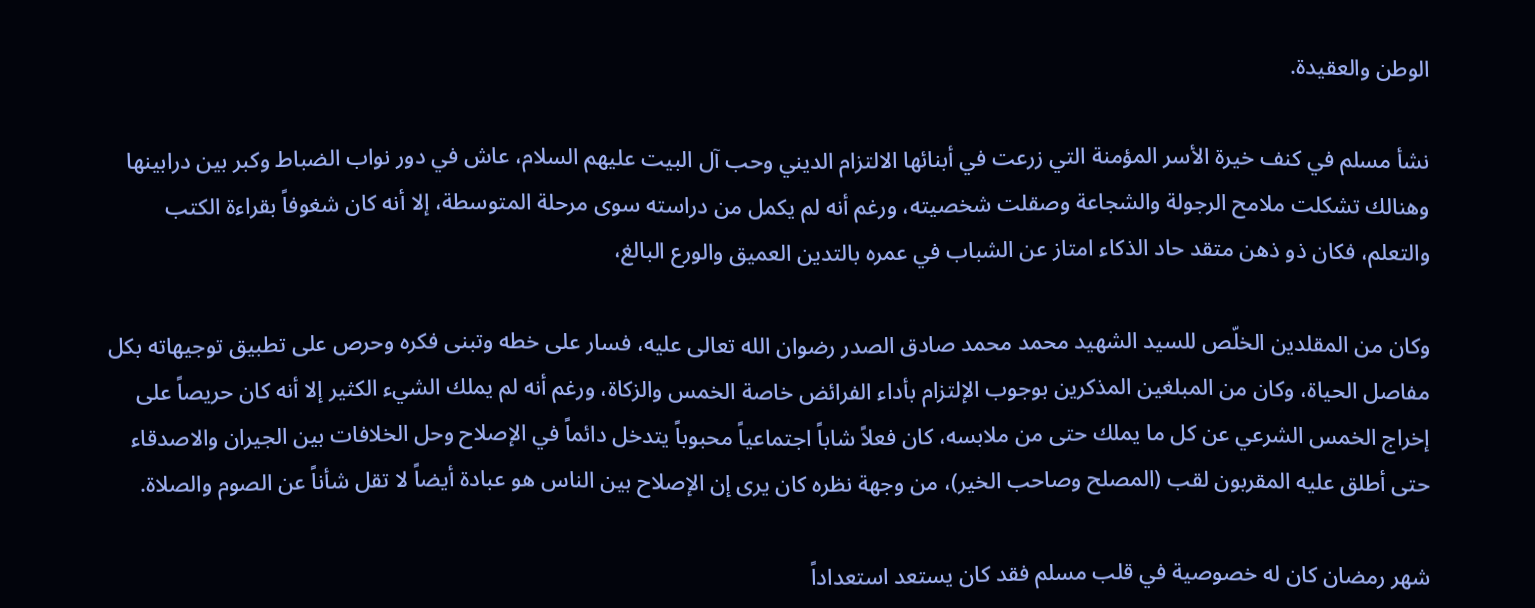الوطن والعقيدة.

نشأ مسلم في كنف خيرة الأسر المؤمنة التي زرعت في أبنائها الالتزام الديني وحب آل البيت عليهم السلام، عاش في دور نواب الضباط وكبر بين درابينها وهنالك تشكلت ملامح الرجولة والشجاعة وصقلت شخصيته، ورغم أنه لم يكمل من دراسته سوى مرحلة المتوسطة، إلا أنه كان شغوفاً بقراءة الكتب والتعلم، فكان ذو ذهن متقد حاد الذكاء امتاز عن الشباب في عمره بالتدين العميق والورع البالغ،

وكان من المقلدين الخلّص للسيد الشهيد محمد محمد صادق الصدر رضوان الله تعالى عليه، فسار على خطه وتبنى فكره وحرص على تطبيق توجيهاته بكل مفاصل الحياة، وكان من المبلغين المذكرين بوجوب الإلتزام بأداء الفرائض خاصة الخمس والزكاة، ورغم أنه لم يملك الشيء الكثير إلا أنه كان حريصاً على إخراج الخمس الشرعي عن كل ما يملك حتى من ملابسه، كان فعلاً شاباً اجتماعياً محبوباً يتدخل دائماً في الإصلاح وحل الخلافات بين الجيران والاصدقاء حتى أطلق عليه المقربون لقب (المصلح وصاحب الخير)، من وجهة نظره كان يرى إن الإصلاح بين الناس هو عبادة أيضاً لا تقل شأناً عن الصوم والصلاة.

شهر رمضان كان له خصوصية في قلب مسلم فقد كان يستعد استعداداً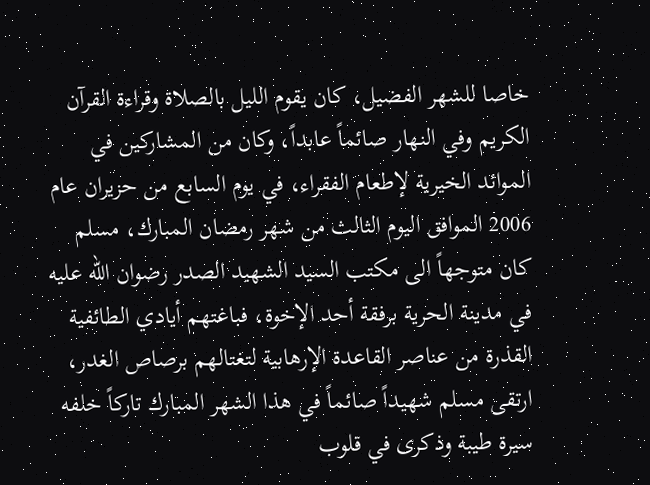خاصا للشهر الفضيل، كان يقوم الليل بالصلاة وقراءة القرآن الكريم وفي النهار صائماً عابداً، وكان من المشاركين في الموائد الخيرية لإطعام الفقراء، في يوم السابع من حزيران عام 2006 الموافق اليوم الثالث من شهر رمضان المبارك، مسلم كان متوجهاً الى مكتب السيد الشهيد الصدر رضوان الله عليه في مدينة الحرية برفقة أحد الإخوة، فباغتهم أيادي الطائفية القذرة من عناصر القاعدة الإرهابية لتغتالهم برصاص الغدر، ارتقى مسلم شهيداً صائماً في هذا الشهر المبارك تاركاً خلفه سيرة طيبة وذكرى في قلوب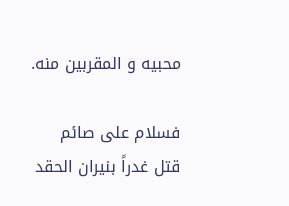محبيه و المقربين منه.

فسلام على صائم قتل غدراً بنيران الحقد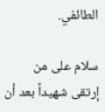الطائفي.

سلام على من إرتقى شهيداً بعد أن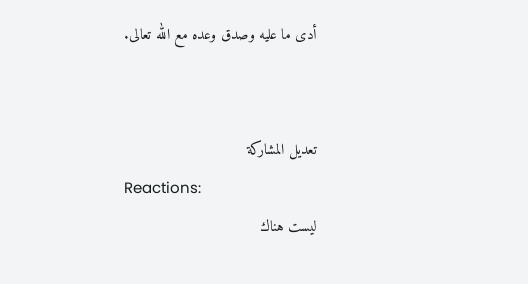أدى ما عليه وصدق وعده مع الله تعالى.


تعديل المشاركة
Reactions:
ليست هناك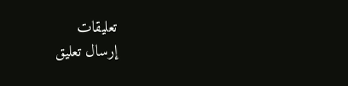تعليقات
إرسال تعليق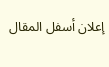إعلان أسفل المقال